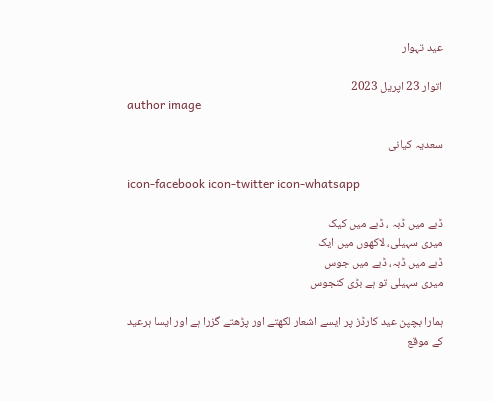عید تہوار

اتوار 23 اپریل 2023
author image

سعدیہ کیانی

icon-facebook icon-twitter icon-whatsapp

ڈبے میں ڈبہ ، ڈبے میں کیک
میری سہیلی، لاکھوں میں ایک
ڈبے میں ڈبہ، ڈبے میں جوس
میری سہیلی تو ہے بڑی کنجوس

ہمارا بچپن عید کارڈز پر ایسے اشعار لکھتے اور پڑھتے گزرا ہے اور ایسا ہرعید کے موقع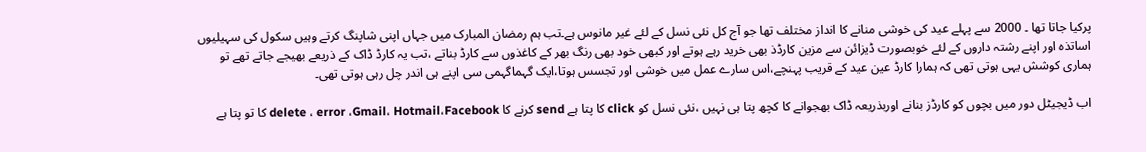پرکیا جاتا تھا ۔ 2000 سے پہلے عید کی خوشی منانے کا انداز مختلف تھا جو آج کل نئی نسل کے لئے غیر مانوس ہے۔تب ہم رمضان المبارک میں جہاں اپنی شاپنگ کرتے وہیں سکول کی سہیلیوں اساتذہ اور اپنے رشتہ داروں کے لئے خوبصورت ڈیزائن سے مزین کارڈذ بھی خرید رہے ہوتے اور کبھی خود بھی رنگ بھر کے کاغذوں سے کارڈ بناتے ،تب یہ کارڈ ڈاک کے ذریعے بھیجے جاتے تھے تو ہماری کوشش یہی ہوتی تھی کہ ہمارا کارڈ عین عید کے قریب پہنچے،اس سارے عمل میں خوشی اور تجسس ہوتا،ایک گہماگہمی سی اپنے ہی اندر چل رہی ہوتی تھی۔

اب ڈیجیٹل دور میں بچوں کو کارڈز بنانے اوربذریعہ ڈاک بھجوانے کا کچھ پتا ہی نہیں ،نئی نسل کو click کا پتا ہے send کرنے کا delete ، error ،Gmail، Hotmail،Facebook کا تو پتا ہے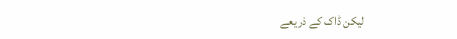لیکن ڈاک کے ذریعے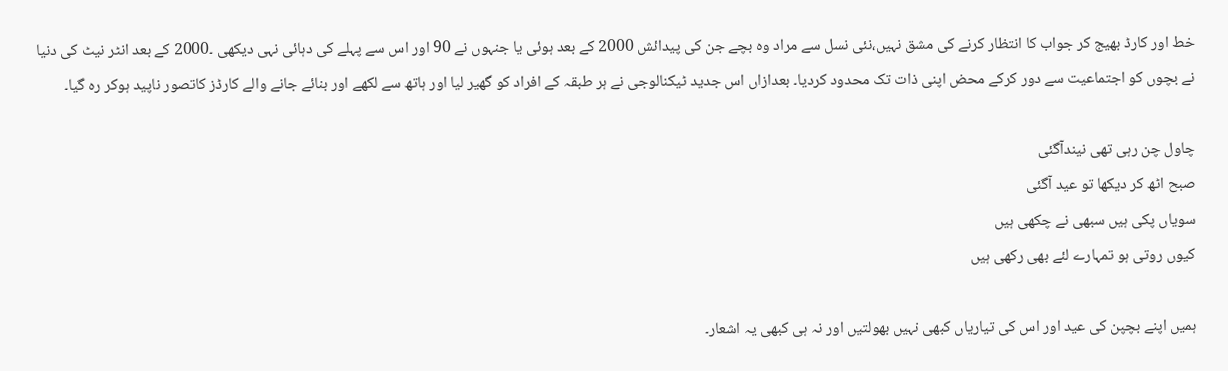خط اور کارڈ بھیج کر جواب کا انتظار کرنے کی مشق نہیں،نئی نسل سے مراد وہ بچے جن کی پیدائش 2000 کے بعد ہوئی یا جنہوں نے 90 اور اس سے پہلے کی دہائی نہی دیکھی ۔2000 کے بعد انٹر نیٹ کی دنیا نے بچوں کو اجتماعیت سے دور کرکے محض اپنی ذات تک محدود کردیا۔ بعدازاں اس جدید ٹیکنالوجی نے ہر طبقہ کے افراد کو گھیر لیا اور ہاتھ سے لکھے اور بنائے جانے والے کارڈز کاتصور ناپید ہوکر رہ گیا۔

چاول چن رہی تھی نیندآگئی
صبح اٹھ کر دیکھا تو عید آگئی
سویاں پکی ہیں سبھی نے چکھی ہیں
کیوں روتی ہو تمہارے لئے بھی رکھی ہیں

ہمیں اپنے بچپن کی عید اور اس کی تیاریاں کبھی نہیں بھولتیں اور نہ ہی کبھی یہ اشعار۔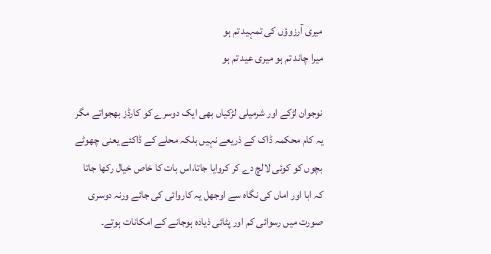میری آرزوؤں کی تمہید تم ہو
میرا چاند تم ہو میری عید تم ہو

نوجوان لڑکے اور شرمیلی لڑکیاں بھی ایک دوسرے کو کارڈز بھجواتے مگر یہ کام محکمہ ڈاک کے ذریعے نہیں بلکہ محلے کے ڈاکئے یعنی چھوٹے بچوں کو کوئی لالچ دے کر کروایا جاتا،اس بات کا خاص خیال رکھا جاتا کہ ابا اور اماں کی نگاہ سے اوجھل یہ کاروائی کی جائے ورنہ دوسری صورت میں رسوائی کم اور پٹائی ذیادہ ہوجانے کے امکانات ہوتے۔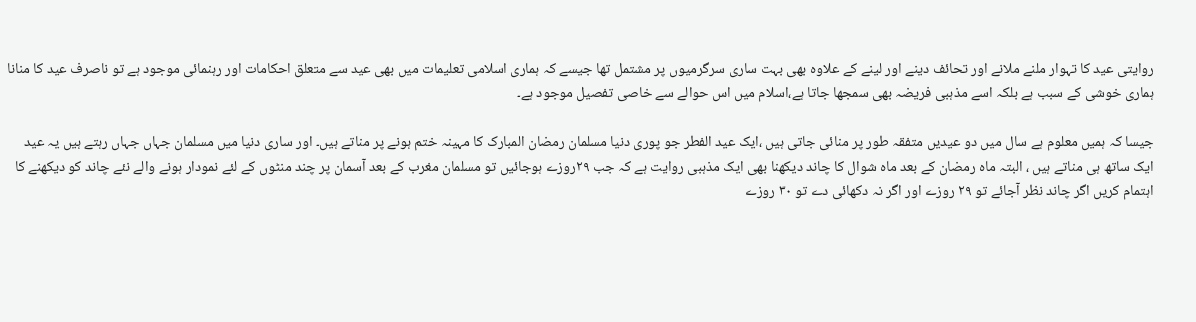روایتی عید کا تہوار ملنے ملانے اور تحائف دینے اور لینے کے علاوہ بھی بہت ساری سرگرمیوں پر مشتمل تھا جیسے کہ ہماری اسلامی تعلیمات میں بھی عید سے متعلق احکامات اور رہنمائی موجود ہے تو ناصرف عید کا منانا ہماری خوشی کے سبب ہے بلکہ اسے مذہبی فریضہ بھی سمجھا جاتا ہے،اسلام میں اس حوالے سے خاصی تفصیل موجود ہے۔

جیسا کہ ہمیں معلوم ہے سال میں دو عیدیں متفقہ طور پر منائی جاتی ہیں ،ایک عید الفطر جو پوری دنیا مسلمان رمضان المبارک کا مہینہ ختم ہونے پر مناتے ہیں۔ اور ساری دنیا میں مسلمان جہاں جہاں رہتے ہیں یہ عید ایک ساتھ ہی مناتے ہیں ، البتہ ماہ رمضان کے بعد ماہ شوال کا چاند دیکھنا بھی ایک مذہبی روایت ہے کہ جب ۲۹روزے ہوجائیں تو مسلمان مغرب کے بعد آسمان پر چند منٹوں کے لئے نمودار ہونے والے نئے چاند کو دیکھنے کا اہتمام کریں اگر چاند نظر آجائے تو ۲۹ روزے اور اگر نہ دکھائی دے تو ۳۰ روزے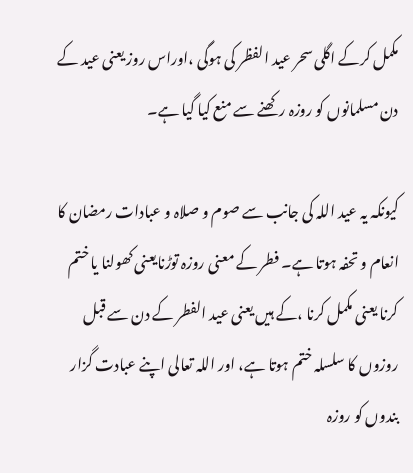مکمل کرکے اگلی سحر عید الفظر کی ہوگی ،اوراس روز یعنی عید کے دن مسلمانوں کو روزہ رکھنے سے منع کیا گیا ہے۔

کیونکہ یہ عید اللہ کی جانب سے صوم و صلاہ و عبادات رمضان کا انعام و تحفہ ہوتا ہے۔ فطر کے معنی روزہ توڑنایعنی کھولنا یا ختم کرنا یعنی مکمل کرنا ،کے ہیں یعنی عید الفطر کے دن سے قبل روزوں کا سلسلہ ختم ہوتا ہے، اور اللہ تعالی اپنے عبادت گزار بندوں کو روزہ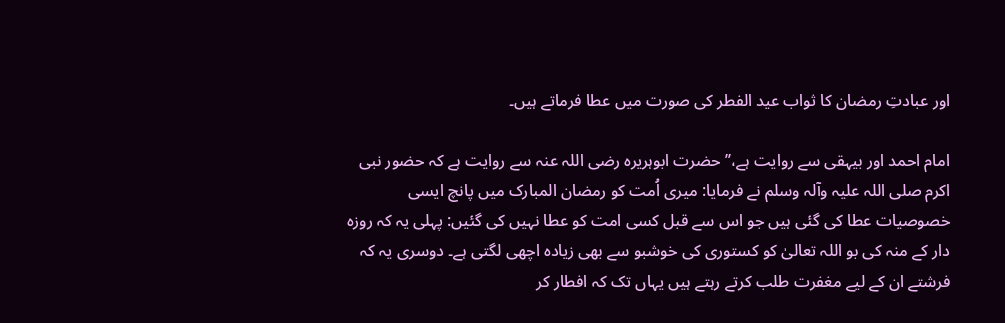اور عبادتِ رمضان کا ثواب عید الفطر کی صورت میں عطا فرماتے ہیں۔

امام احمد اور بیہقی سے روایت ہے،’’حضرت ابوہریرہ رضی اللہ عنہ سے روایت ہے کہ حضور نبی اکرم صلی اللہ علیہ وآلہ وسلم نے فرمایا: میری اُمت کو رمضان المبارک میں پانچ ایسی خصوصیات عطا کی گئی ہیں جو اس سے قبل کسی امت کو عطا نہیں کی گئیں: پہلی یہ کہ روزہ دار کے منہ کی بو اللہ تعالیٰ کو کستوری کی خوشبو سے بھی زیادہ اچھی لگتی ہے۔ دوسری یہ کہ فرشتے ان کے لیے مغفرت طلب کرتے رہتے ہیں یہاں تک کہ افطار کر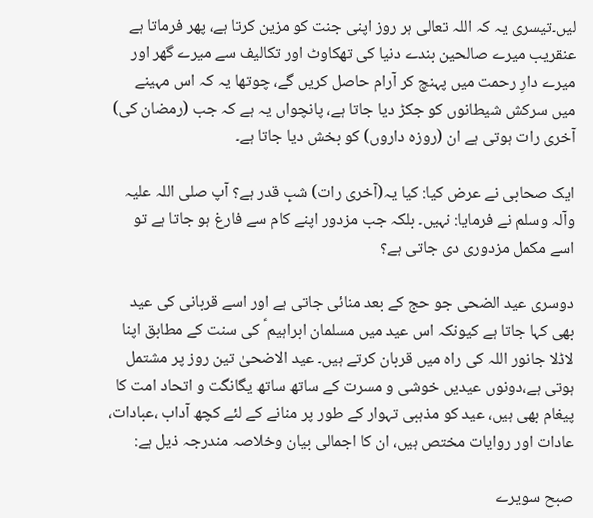لیں۔تیسری یہ کہ اللہ تعالی ہر روز اپنی جنت کو مزین کرتا ہے، پھر فرماتا ہے عنقریب میرے صالحین بندے دنیا کی تھکاوٹ اور تکالیف سے میرے گھر اور میرے دارِ رحمت میں پہنچ کر آرام حاصل کریں گے، چوتھا یہ کہ اس مہینے میں سرکش شیطانوں کو جکڑ دیا جاتا ہے، پانچواں یہ ہے کہ جب (رمضان کی) آخری رات ہوتی ہے ان (روزہ داروں) کو بخش دیا جاتا ہے۔

ایک صحابی نے عرض کیا: کیا یہ(آخری رات) شبِ قدر ہے؟ آپ صلی اللہ علیہ وآلہ وسلم نے فرمایا: نہیں۔ بلکہ جب مزدور اپنے کام سے فارغ ہو جاتا ہے تو اسے مکمل مزدوری دی جاتی ہے؟

دوسری عید الضحی جو حج کے بعد منائی جاتی ہے اور اسے قربانی کی عید بھی کہا جاتا ہے کیونکہ اس عید میں مسلمان ابراہیم ؑ کی سنت کے مطابق اپنا لاڈلا جانور اللہ کی راہ میں قربان کرتے ہیں۔ عید الاضحیٰ تین روز پر مشتمل ہوتی ہے،دونوں عیدیں خوشی و مسرت کے ساتھ ساتھ یگانگت و اتحاد امت کا پیغام بھی ہیں، عید کو مذہبی تہوار کے طور پر منانے کے لئے کچھ آداب ،عبادات، عادات اور روایات مختص ہیں، ان کا اجمالی بیان وخلاصہ مندرجہ ذیل ہے:

صبح سویرے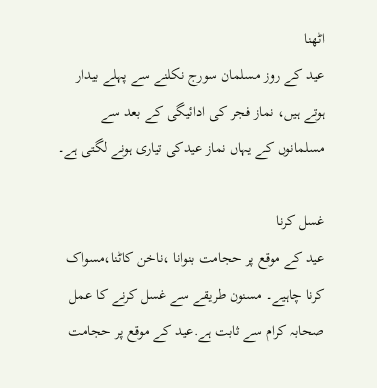اٹھنا
عید کے روز مسلمان سورج نکلنے سے پہلے بیدار ہوتے ہیں، نماز فجر کی ادائیگی کے بعد سے مسلمانوں کے یہاں نماز عیدکی تیاری ہونے لگتی ہے۔

غسل کرنا
عید کے موقع پر حجامت بنوانا ،ناخن کاٹنا،مسواک کرنا چاہیے۔ مسنون طریقے سے غسل کرنے کا عمل صحابہ کرام سے ثابت ہے.عید کے موقع پر حجامت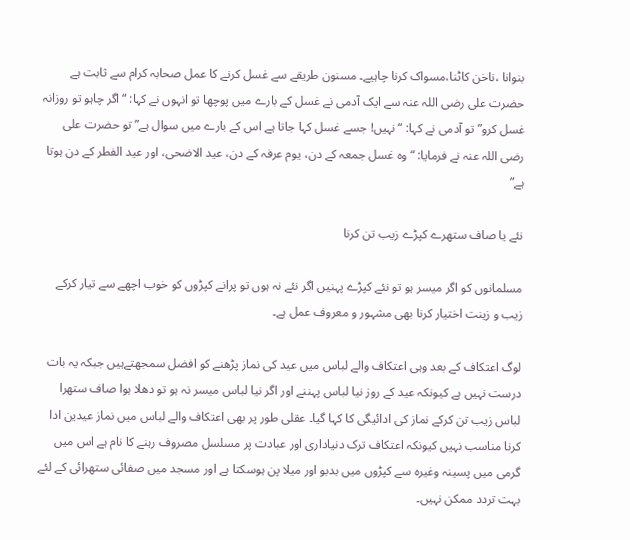بنوانا ،ناخن کاٹنا،مسواک کرنا چاہیے۔ مسنون طریقے سے غسل کرنے کا عمل صحابہ کرام سے ثابت ہے حضرت علی رضی اللہ عنہ سے ایک آدمی نے غسل کے بارے میں پوچھا تو انہوں نے کہا: “اگر چاہو تو روزانہ غسل کرو” تو آدمی نے کہا: “نہیں! جسے غسل کہا جاتا ہے اس کے بارے میں سوال ہے” تو حضرت علی رضی اللہ عنہ نے فرمایا: “وہ غسل جمعہ کے دن، یوم عرفہ کے دن، عید الاضحی، اور عید الفطر کے دن ہوتا ہے”

نئے یا صاف ستھرے کپڑے زیب تن کرنا

مسلمانوں کو اگر میسر ہو تو نئے کپڑے پہنیں اگر نئے نہ ہوں تو پرانے کپڑوں کو خوب اچھے سے تیار کرکے زیب و زینت اختیار کرنا بھی مشہور و معروف عمل ہے۔

لوگ اعتکاف کے بعد وہی اعتکاف والے لباس میں عید کی نماز پڑھنے کو افضل سمجھتےہیں جبکہ یہ بات درست نہیں ہے کیونکہ عید کے روز نیا لباس پہننے اور اگر نیا لباس میسر نہ ہو تو دھلا ہوا صاف ستھرا لباس زیب تن کرکے نماز کی ادائیگی کا کہا گیا۔ عقلی طور پر بھی اعتکاف والے لباس میں نماز عیدین ادا کرنا مناسب نہیں کیونکہ اعتکاف ترک دنیاداری اور عبادت پر مسلسل مصروف رہنے کا نام ہے اس میں گرمی میں پسینہ وغیرہ سے کپڑوں میں بدبو اور میلا پن ہوسکتا ہے اور مسجد میں صفائی ستھرائی کے لئے بہت تردد ممکن نہیں۔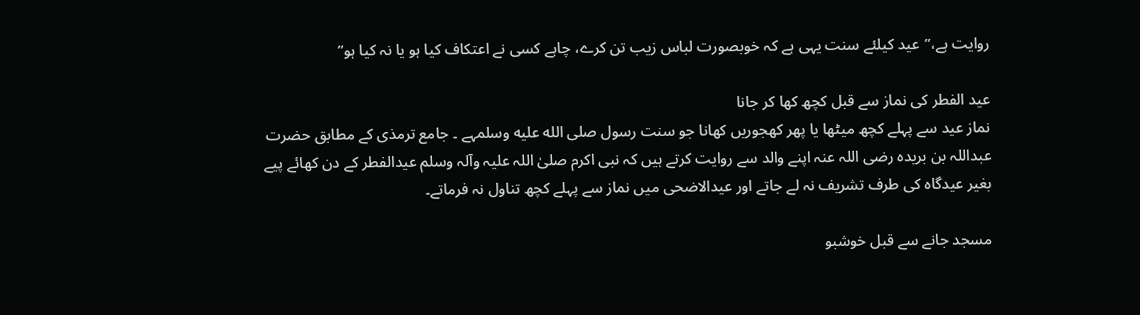روایت ہے،”عید کیلئے سنت یہی ہے کہ خوبصورت لباس زیب تن کرے، چاہے کسی نے اعتکاف کیا ہو یا نہ کیا ہو”

عید الفطر کى نماز سے قبل کچھ کھا کر جانا
نماز عید سے پہلے کچھ میٹھا یا پھر کھجوریں کھانا جو سنت رسول صلى الله عليه وسلمہے ۔ جامع ترمذی کے مطابق حضرت عبداللہ بن بریدہ رضی اللہ عنہ اپنے والد سے روایت کرتے ہیں کہ نبی اکرم صلیٰ اللہ علیہ وآلہ وسلم عیدالفطر کے دن کھائے پیے بغیر عیدگاہ کی طرف تشریف نہ لے جاتے اور عیدالاضحی میں نماز سے پہلے کچھ تناول نہ فرماتے۔

مسجد جانے سے قبل خوشبو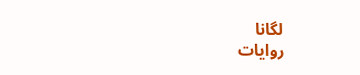لگانا
روایات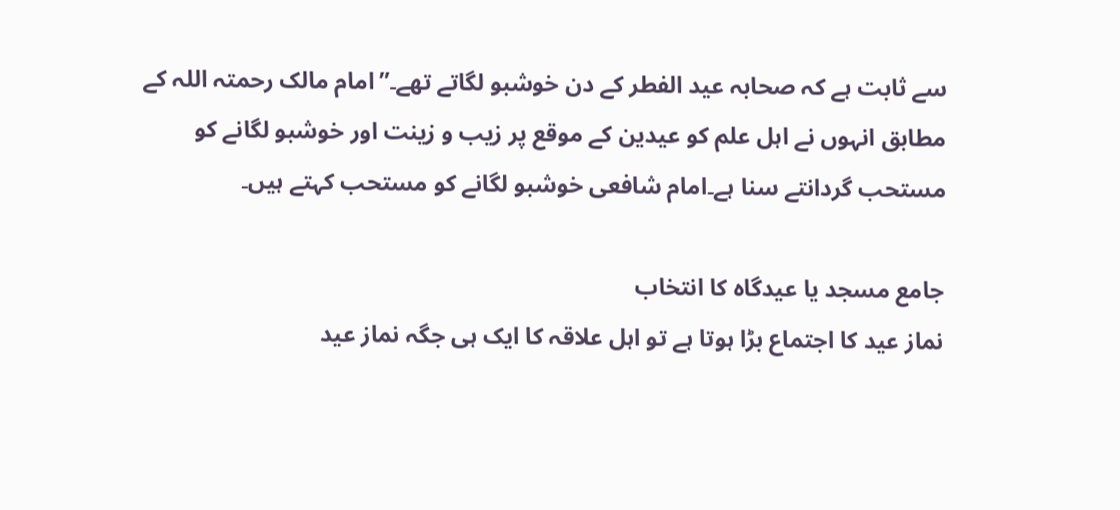سے ثابت ہے کہ صحابہ عید الفطر کے دن خوشبو لگاتے تھے۔”امام مالک رحمتہ اللہ کے مطابق انہوں نے اہل علم کو عیدین کے موقع پر زیب و زینت اور خوشبو لگانے کو مستحب گردانتے سنا ہے۔امام شافعی خوشبو لگانے کو مستحب کہتے ہیں۔

جامع مسجد یا عیدگاہ کا انتخاب
نماز عید کا اجتماع بڑا ہوتا ہے تو اہل علاقہ کا ایک ہی جگہ نماز عید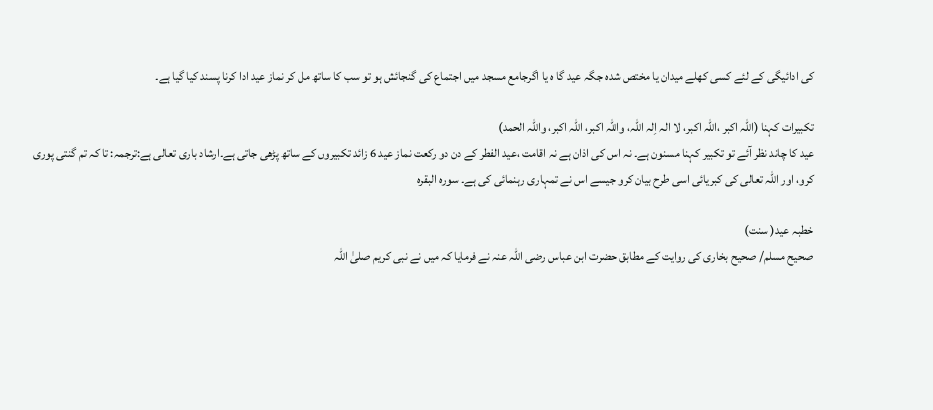کی ادائیگی کے لئے کسی کھلے میدان یا مختص شدہ جگہ عید گا ہ یا اگرجامع مسجد میں اجتماع کی گنجائش ہو تو سب کا ساتھ مل کر نماز عید ادا کرنا پسند کیا گیا ہے۔

تکبیرات کہنا (اللہ اکبر ،اللہ اکبر، لا الہ اِلہ اللہ، واللہ اکبر، اللہ اکبر، واللہ الحمد)
عید کا چاند نظر آئے تو تکبیر کہنا مسنون ہے۔ نہ اس کی اذان ہے نہ اقامت ،عید الفطر کے دن دو رکعت نماز عید 6 زائد تکبیروں کے ساتھ پڑھی جاتی ہے۔ارشاد باری تعالی ہے:ترجمہ: تا کہ تم گنتی پوری کرو، اور اللہ تعالی کی کبریائی اسی طرح بیان کرو جیسے اس نے تمہاری رہنمائی کی ہے۔ سوره البقرہ

خطبہ عید( سنت)
صحيح مسلم/ صحيح بخاری کی روایت کے مطابق حضرت ابن عباس رضی اللہ عنہ نے فرمایا کہ میں نے نبی کریم صلیٰ اللہ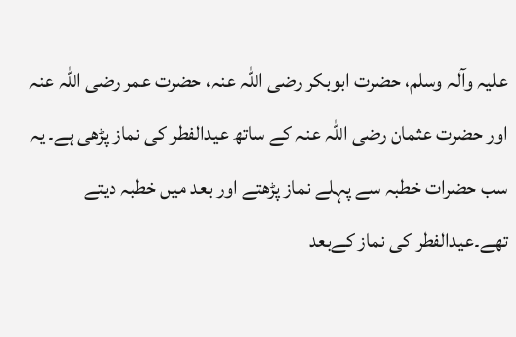علیہ وآلہ وسلم، حضرت ابوبکر رضی اللہ عنہ، حضرت عمر رضی اللہ عنہ اور حضرت عثمان رضی اللہ عنہ کے ساتھ عیدالفطر کی نماز پڑھی ہے۔ یہ سب حضرات خطبہ سے پہلے نماز پڑھتے اور بعد میں خطبہ دیتے تھے۔عیدالفطر کی نماز کےبعد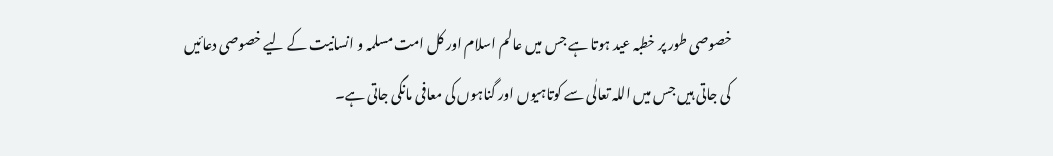خصوصی طور پر خطبہ عید ہوتا ہے جس میں عالم اسلام اور کل امت مسلمہ و انسانیت کے لیے خصوصی دعائیں کی جاتی ہیں جس میں اللہ تعالٰی سے کوتاہیوں اور گناہوں کی معافی مانگی جاتی ہے۔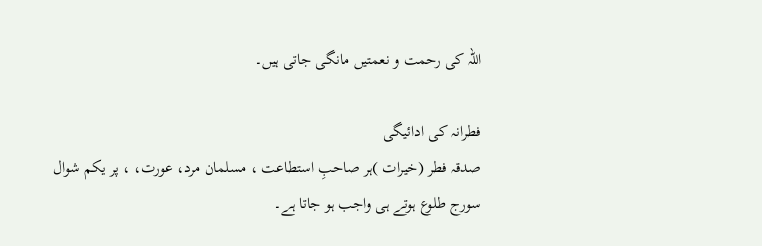اللہ کی رحمت و نعمتیں مانگی جاتی ہیں۔

فطرانہ کی ادائیگی
صدقہ فطر (خیرات )ہر صاحبِ استطاعت ، مسلمان مرد، عورت، ، پر یکم شوال سورج طلوع ہوتے ہی واجب ہو جاتا ہے۔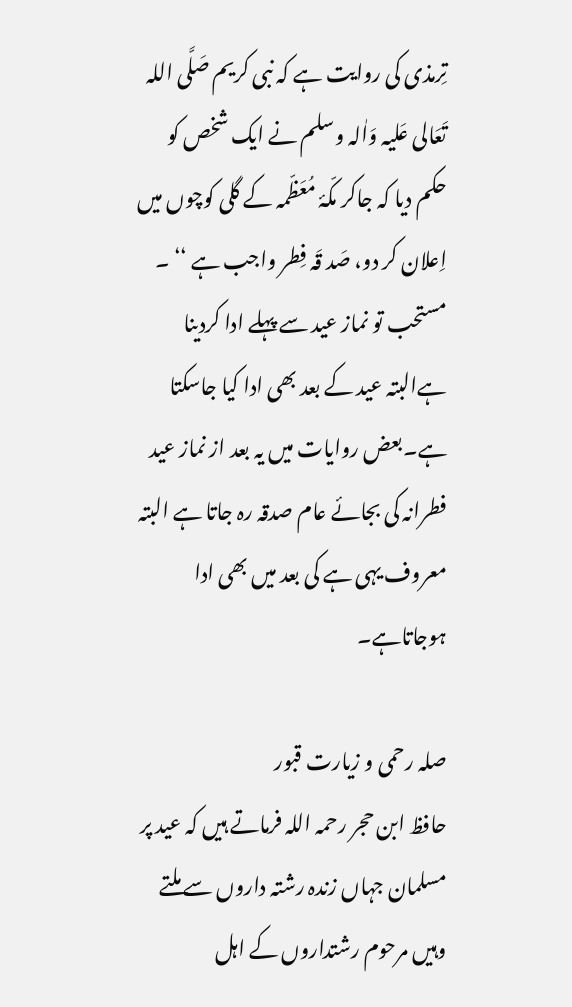تِرمذی کی روایت ہے کہ نبی کریم صَلَّی اللہ تَعَالی عَلیہ وَاٰلہ وسلم نے ایک شخص کو حکم دیا کہ جاکر مکّۂ مُعَظّمہ کے گلی کوچوں میں اِعلان کر دو، صَد قَہ فِطر واجب ہے ‘‘ ۔ مستحب تو نماز عید سے پہلے ادا کردینا ہےالبتہ عید کے بعد بھی ادا کیا جاسکتا ہے۔بعض روایات میں یہ بعد از نماز عید فطرانہ کی بجائے عام صدقہ رہ جاتا ہے البتہ معروف یہی ہے کی بعد میں بھی ادا ہوجاتاہے۔

صلہ رحمی و زیارت قبور
حافظ ابن حجر رحمہ اللہ فرماتے ہیں کہ عید پر مسلمان جہاں زندہ رشتہ داروں سے ملتے وہیں مرحوم رشتداروں کے اہل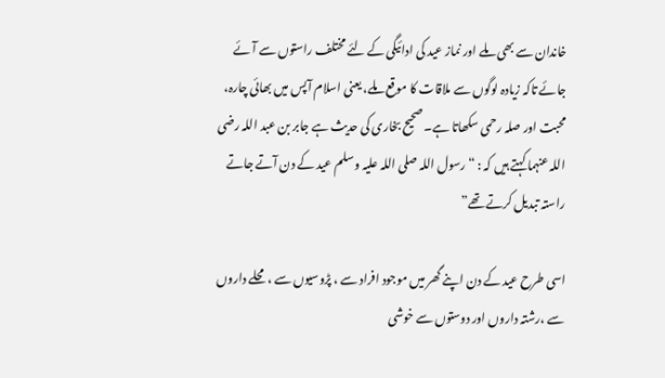خاندان سے بھی ملے اور نماز عید کی ادائیگی کے لئے مختلف راستوں سے آئے جائے تاکہ زیادہ لوگوں سے ملاقات کا موقع ملے، یعنی اسلام آپس میں بھائی چارہ، محبت اور صلہ رحمی سکھاتا ہے۔صحیح بخاری کی حدیث ہے جابر بن عبد اللہ رضی اللہ عنہما کہتے ہیں کہ : “رسول اللہ صلی اللہ علیہ وسلم عید کے دن آتے جاتے راستہ تبدیل کرتے تھے”

اسی طرح عید کے دن اپنے گھر میں موجود افراد سے ، پڑوسیوں سے ، محلے داروں سے ،رشتہ داروں اور دوستوں سے خوشی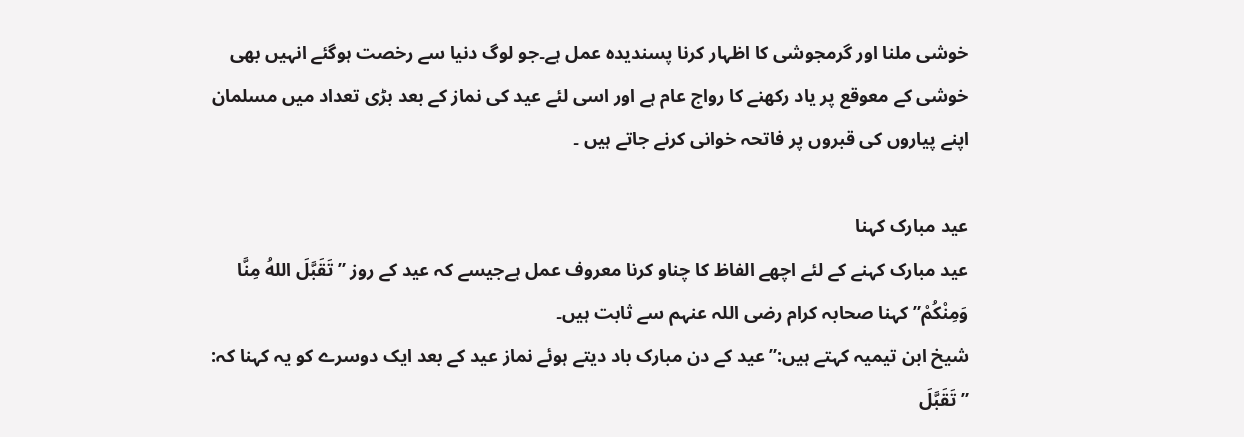خوشی ملنا اور گرمجوشی کا اظہار کرنا پسندیدہ عمل ہے۔جو لوگ دنیا سے رخصت ہوگئے انہیں بھی خوشی کے معوقع پر یاد رکھنے کا رواج عام ہے اور اسی لئے عید کی نماز کے بعد بڑی تعداد میں مسلمان اپنے پیاروں کی قبروں پر فاتحہ خوانی کرنے جاتے ہیں ۔

عید مبارک کہنا
عید مبارک کہنے کے لئے اچھے الفاظ کا چناو کرنا معروف عمل ہےجیسے کہ عید کے روز ” تَقَبَّلَ اللهُ مِنَّا وَمِنْكُمْ” کہنا صحابہ کرام رضی اللہ عنہم سے ثابت ہیں۔
شیخ ابن تیمیہ کہتے ہیں:”عید کے دن مبارک باد دیتے ہوئے نماز عید کے بعد ایک دوسرے کو یہ کہنا کہ: ” تَقَبَّلَ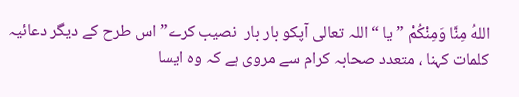اللهُ مِنَّا وَمِنْكُمْ ” یا “اللہ تعالی آپکو بار بار  نصیب کرے” اس طرح کے دیگر دعائیہ کلمات کہنا ، متعدد صحابہ کرام سے مروی ہے کہ وہ ایسا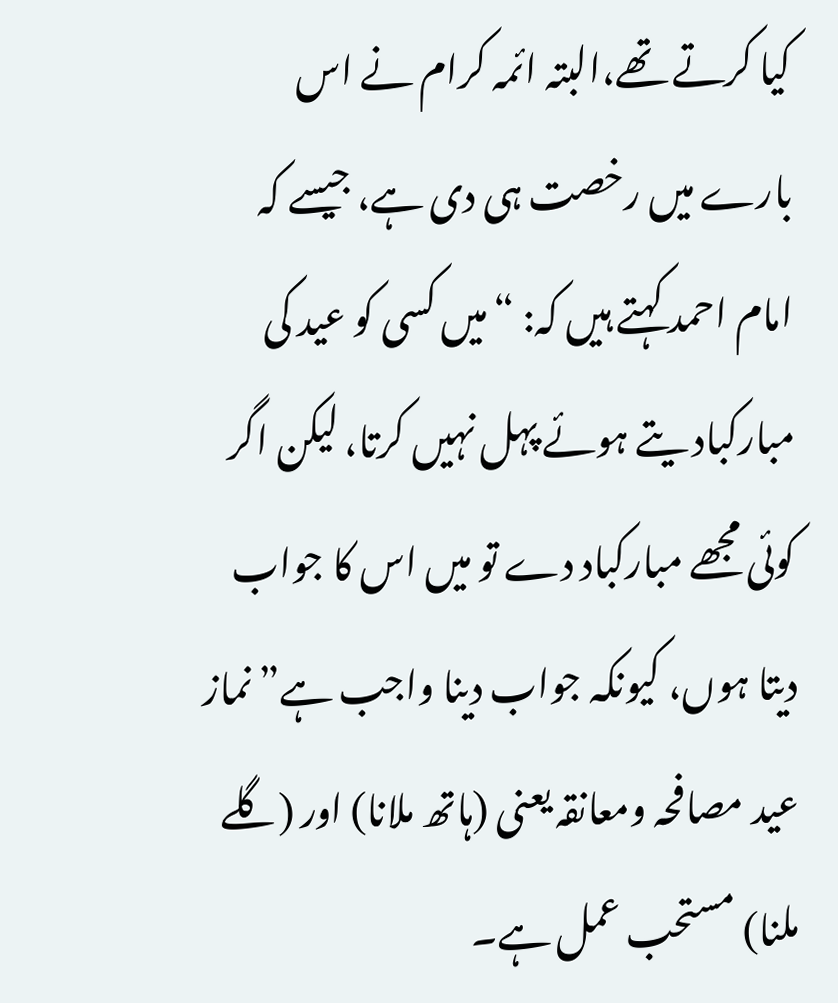کیا کرتے تھے،البتہ ائمہ کرام نے اس بارے میں رخصت ہی دی ہے، جیسے کہ امام احمد کہتے ہیں کہ: “میں کسی کو عید کی مبارکباد یتے ہوئے پہل نہیں کرتا، لیکن اگر کوئی مجھے مبارکباد دے تو میں اس کا جواب دیتا ہوں، کیونکہ جواب دینا واجب ہے”نماز عید مصافحہ ومعانقہ یعنی (ہاتھ ملانا) اور (گلے ملنا) مستحب عمل ہے۔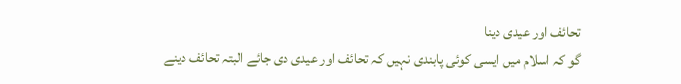تحائف اور عیدی دینا
گو کہ اسلام میں ایسی کوئی پابندی نہیں کہ تحائف اور عیدی دی جائے البتہ تحائف دینے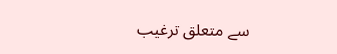سے متعلق ترغیب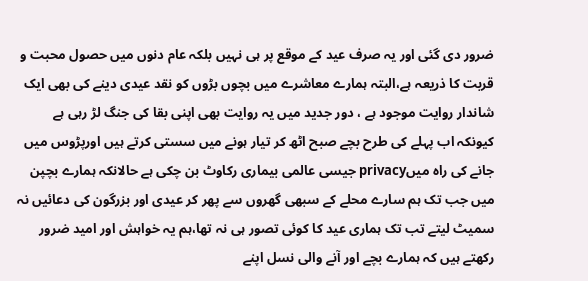ضرور دی گئی اور یہ صرف عید کے موقع پر ہی نہیں بلکہ عام دنوں میں حصول محبت و قربت کا ذریعہ ہے،البتہ ہمارے معاشرے میں بچوں بڑوں کو نقد عیدی دینے کی بھی ایک شاندار روایت موجود ہے ، دور جدید میں یہ روایت بھی اپنی بقا کی جنگ لڑ رہی ہے کیونکہ اب پہلے کی طرح بچے صبح اٹھ کر تیار ہونے میں سستی کرتے ہیں اورپڑوس میں جانے کی راہ میںprivacy جیسی عالمی بیماری رکاوٹ بن چکی ہے حالانکہ ہمارے بچپن میں جب تک ہم سارے محلے کے سبھی گھروں سے پھر کر عیدی اور بزرگون کی دعائیں نہ سمیٹ لیتے تب تک ہماری عید کا کوئی تصور ہی نہ تھا،ہم یہ خواہش اور امید ضرور رکھتے ہیں کہ ہمارے بچے اور آنے والی نسل اپنے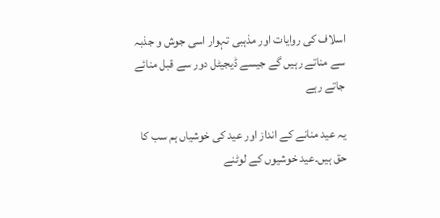اسلاف کی روایات اور مذہبی تہوار اسی جوش و جذبہ سے مناتے رہیں گے جیسے ڈیجیٹل دور سے قبل منائے جاتے رہے

یہ عید منانے کے انداز اور عید کی خوشیاں ہم سب کا حق ہیں۔عید خوشیوں کے لوٹنے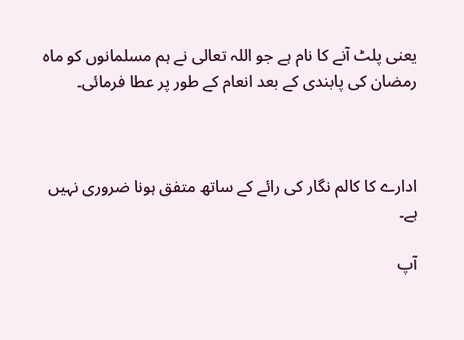یعنی پلٹ آنے کا نام ہے جو اللہ تعالی نے ہم مسلمانوں کو ماہ رمضان کی پابندی کے بعد انعام کے طور پر عطا فرمائی۔



ادارے کا کالم نگار کی رائے کے ساتھ متفق ہونا ضروری نہیں ہے۔

آپ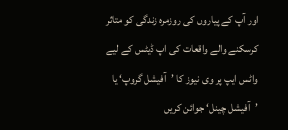اور آپ کے پیاروں کی روزمرہ زندگی کو متاثر کرسکنے والے واقعات کی اپ ڈیٹس کے لیے واٹس ایپ پر وی نیوز کا ’آفیشل گروپ‘ یا ’آفیشل چینل‘ جوائن کریں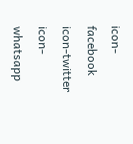icon-facebook icon-twitter icon-whatsapp